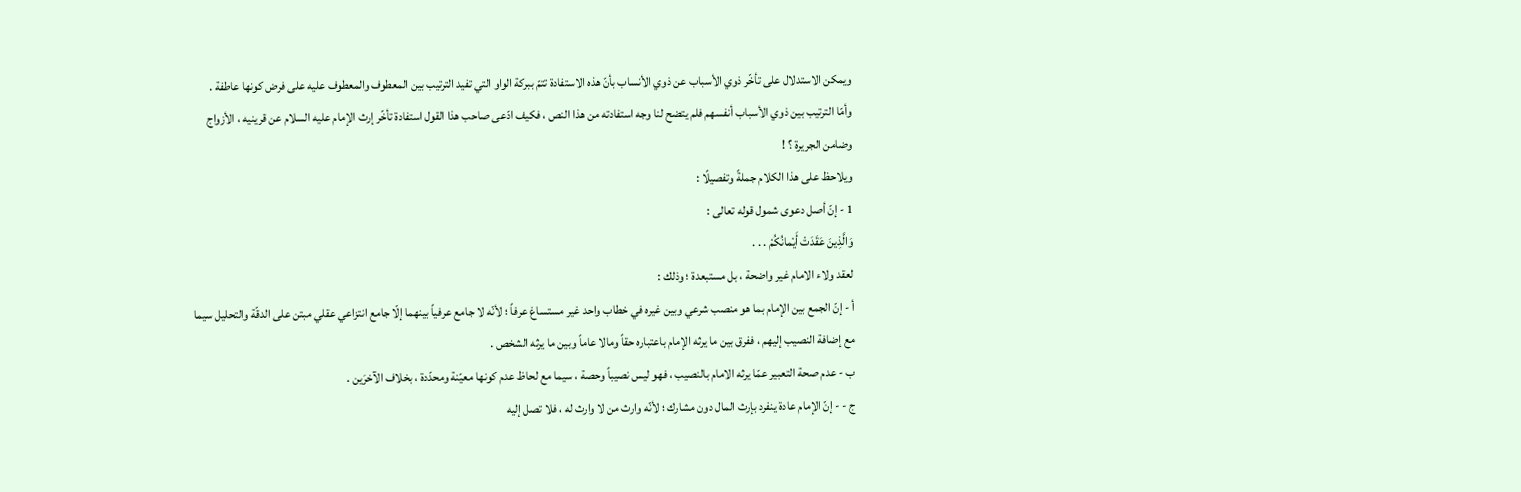ويمكن الاستدلال على تأخّر ذوي الأسباب عن ذوي الأنساب بأنّ هذه الاستفادة تتمّ ببركة الواو التي تفيد الترتيب بين المعطوف والمعطوف عليه على فرض كونها عاطفة .
وأمّا الترتيب بين ذوي الأسباب أنفسهم فلم يتضح لنا وجه استفادته من هذا النص ، فكيف ادّعى صاحب هذا القول استفادة تأخّر إرث الإمام عليه السلام عن قرينيه ، الأزواج وضامن الجريرة ؟ !
ويلاحظ على هذا الكلام جملةً وتفصيلًا :
1 - إنّ أصل دعوى شمول قوله تعالى :
وَالَّذِينَ عَقَدَتْ أَيْمانُكُمْ . . .
لعقد ولاء الامام غير واضحة ، بل مستبعدة ؛ وذلك :
أ - إنّ الجمع بين الإمام بما هو منصب شرعي وبين غيره في خطاب واحد غير مستساغ عرفاً ؛ لأنّه لا جامع عرفياً بينهما إلّا جامع انتزاعي عقلي مبتن على الدقّة والتحليل سيما مع إضافة النصيب إليهم ، ففرق بين ما يرثه الإمام باعتباره حقاً ومالا عاماً وبين ما يرثه الشخص .
ب - عدم صحة التعبير عمّا يرثه الامام بالنصيب ، فهو ليس نصيباً وحصة ، سيما مع لحاظ عدم كونها معيّنة ومحدّدة ، بخلاف الآخرَين .
ج - - إنّ الإمام عادة ينفرد بإرث المال دون مشارك ؛ لأنّه وارث من لا وارث له ، فلا تصل إليه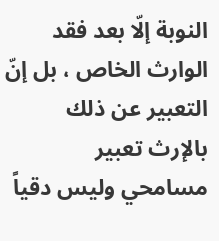النوبة إلّا بعد فقد الوارث الخاص ، بل إنّ التعبير عن ذلك بالإرث تعبير مسامحي وليس دقياً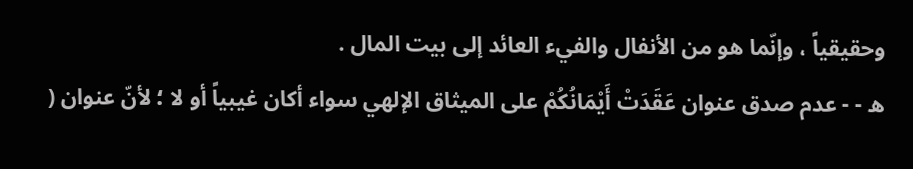وحقيقياً ، وإنّما هو من الأنفال والفيء العائد إلى بيت المال .
ه - - عدم صدق عنوان عَقَدَتْ أَيْمَانُكُمْ على الميثاق الإلهي سواء أكان غيبياً أو لا ؛ لأنّ عنوان (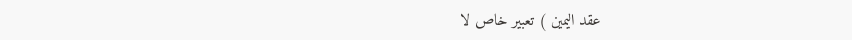عقد اليمين ) تعبير خاص لا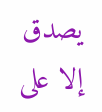يصدق إلا على